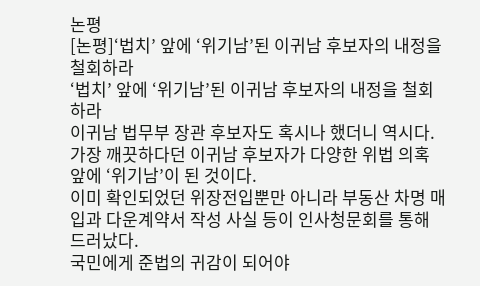논평
[논평]‘법치’ 앞에 ‘위기남’된 이귀남 후보자의 내정을 철회하라
‘법치’ 앞에 ‘위기남’된 이귀남 후보자의 내정을 철회하라
이귀남 법무부 장관 후보자도 혹시나 했더니 역시다.
가장 깨끗하다던 이귀남 후보자가 다양한 위법 의혹 앞에 ‘위기남’이 된 것이다.
이미 확인되었던 위장전입뿐만 아니라 부동산 차명 매입과 다운계약서 작성 사실 등이 인사청문회를 통해 드러났다.
국민에게 준법의 귀감이 되어야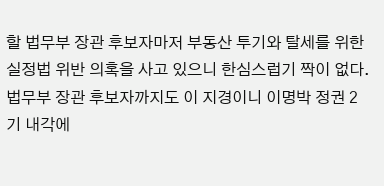할 법무부 장관 후보자마저 부동산 투기와 탈세를 위한 실정법 위반 의혹을 사고 있으니 한심스럽기 짝이 없다.
법무부 장관 후보자까지도 이 지경이니 이명박 정권 2기 내각에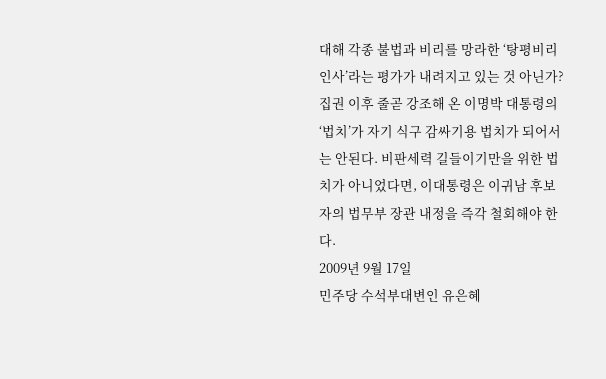대해 각종 불법과 비리를 망라한 ‘탕평비리인사’라는 평가가 내려지고 있는 것 아닌가?
집권 이후 줄곧 강조해 온 이명박 대통령의 ‘법치’가 자기 식구 감싸기용 법치가 되어서는 안된다. 비판세력 길들이기만을 위한 법치가 아니었다면, 이대통령은 이귀남 후보자의 법무부 장관 내정을 즉각 철회해야 한다.
2009년 9월 17일
민주당 수석부대변인 유은혜